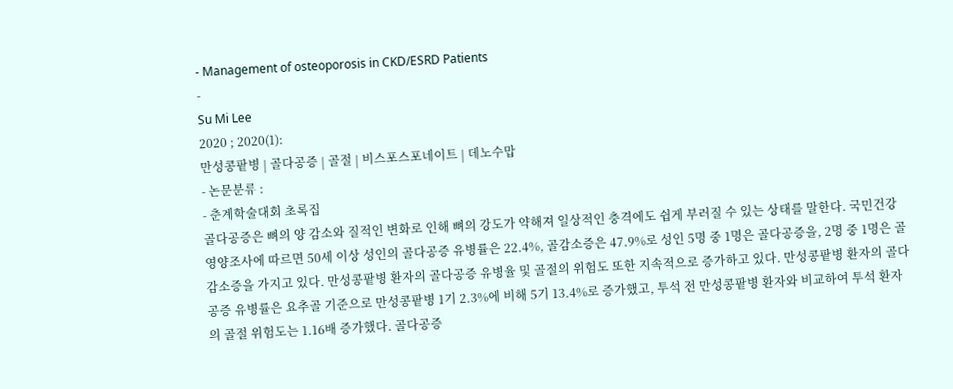- Management of osteoporosis in CKD/ESRD Patients
-
Su Mi Lee
2020 ; 2020(1):
만성콩팥병 | 골다공증 | 골절 | 비스포스포네이트 | 데노수맙
- 논문분류 :
- 춘계학술대회 초록집
골다공증은 뼈의 양 감소와 질적인 변화로 인해 뼈의 강도가 약해져 일상적인 충격에도 쉽게 부러질 수 있는 상태를 말한다. 국민건강영양조사에 따르면 50세 이상 성인의 골다공증 유병률은 22.4%, 골감소증은 47.9%로 성인 5명 중 1명은 골다공증을, 2명 중 1명은 골감소증을 가지고 있다. 만성콩팥병 환자의 골다공증 유병율 및 골절의 위험도 또한 지속적으로 증가하고 있다. 만성콩팥병 환자의 골다공증 유병률은 요추골 기준으로 만성콩팥병 1기 2.3%에 비해 5기 13.4%로 증가했고, 투석 전 만성콩팥병 환자와 비교하여 투석 환자의 골절 위험도는 1.16배 증가했다. 골다공증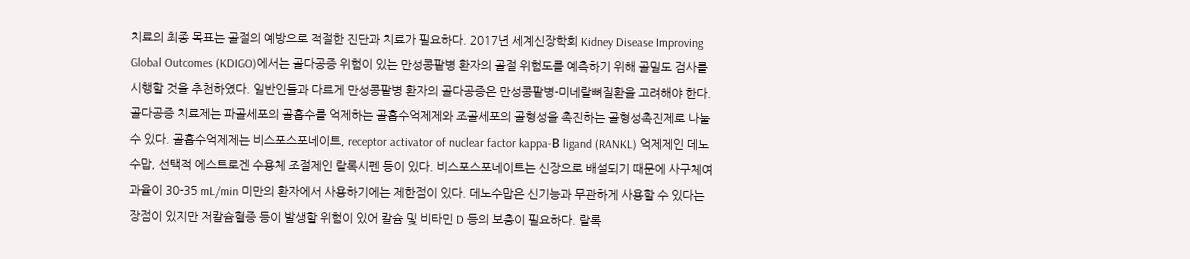치료의 최종 목표는 골절의 예방으로 적절한 진단과 치료가 필요하다. 2017년 세계신장학회 Kidney Disease Improving Global Outcomes (KDIGO)에서는 골다공증 위험이 있는 만성콩팥병 환자의 골절 위험도를 예측하기 위해 골밀도 검사를 시행할 것을 추천하였다. 일반인들과 다르게 만성콩팥병 환자의 골다공증은 만성콩팥병-미네랄뼈질환을 고려해야 한다. 골다공증 치료제는 파골세포의 골흡수를 억제하는 골흡수억제제와 조골세포의 골형성을 촉진하는 골형성촉진제로 나눌 수 있다. 골흡수억제제는 비스포스포네이트, receptor activator of nuclear factor kappa-Β ligand (RANKL) 억제제인 데노수맙, 선택적 에스트로겐 수용체 조절제인 랄록시펜 등이 있다. 비스포스포네이트는 신장으로 배설되기 때문에 사구체여과율이 30-35 mL/min 미만의 환자에서 사용하기에는 제한점이 있다. 데노수맙은 신기능과 무관하게 사용할 수 있다는 장점이 있지만 저칼슘혈증 등이 발생할 위험이 있어 칼슘 및 비타민 D 등의 보충이 필요하다. 랄록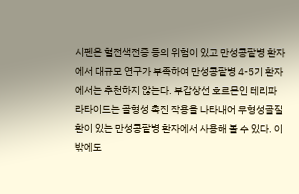시펜은 혈전색전증 등의 위험이 있고 만성콩팥병 환자에서 대규모 연구가 부족하여 만성콩팥병 4-5기 환자에서는 추천하지 않는다. 부갑상선 호르몬인 테리파라타이드는 골형성 촉진 작용을 나타내어 무형성골질환이 있는 만성콩팥병 환자에서 사용해 볼 수 있다. 이 밖에도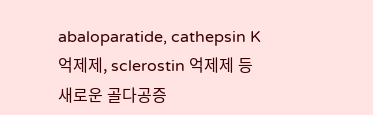abaloparatide, cathepsin K 억제제, sclerostin 억제제 등 새로운 골다공증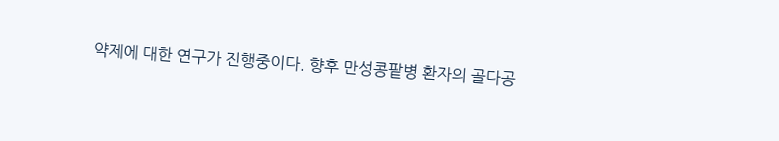약제에 대한 연구가 진행중이다. 향후 만성콩팥병 환자의 골다공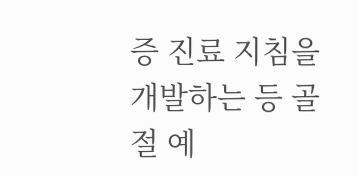증 진료 지침을 개발하는 등 골절 예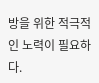방을 위한 적극적인 노력이 필요하다.